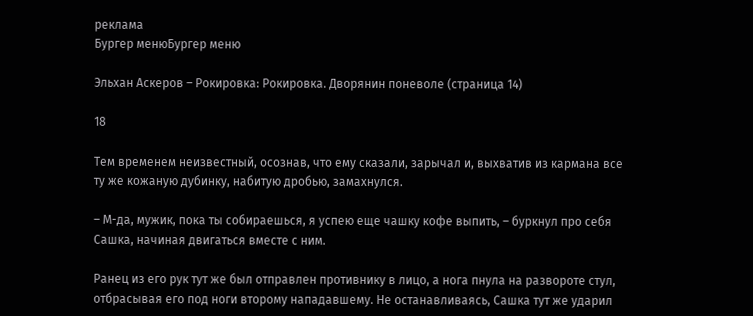реклама
Бургер менюБургер меню

Эльхан Аскеров – Рокировка: Рокировка. Дворянин поневоле (страница 14)

18

Тем временем неизвестный, осознав, что ему сказали, зарычал и, выхватив из кармана все ту же кожаную дубинку, набитую дробью, замахнулся.

– М-да, мужик, пока ты собираешься, я успею еще чашку кофе выпить, – буркнул про себя Сашка, начиная двигаться вместе с ним.

Ранец из его рук тут же был отправлен противнику в лицо, а нога пнула на развороте стул, отбрасывая его под ноги второму нападавшему. Не останавливаясь, Сашка тут же ударил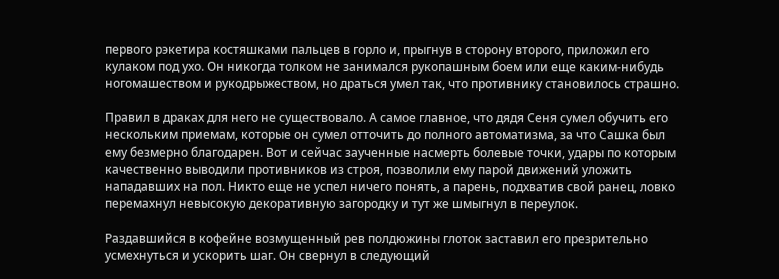первого рэкетира костяшками пальцев в горло и, прыгнув в сторону второго, приложил его кулаком под ухо. Он никогда толком не занимался рукопашным боем или еще каким-нибудь ногомашеством и рукодрыжеством, но драться умел так, что противнику становилось страшно.

Правил в драках для него не существовало. А самое главное, что дядя Сеня сумел обучить его нескольким приемам, которые он сумел отточить до полного автоматизма, за что Сашка был ему безмерно благодарен. Вот и сейчас заученные насмерть болевые точки, удары по которым качественно выводили противников из строя, позволили ему парой движений уложить нападавших на пол. Никто еще не успел ничего понять, а парень, подхватив свой ранец, ловко перемахнул невысокую декоративную загородку и тут же шмыгнул в переулок.

Раздавшийся в кофейне возмущенный рев полдюжины глоток заставил его презрительно усмехнуться и ускорить шаг. Он свернул в следующий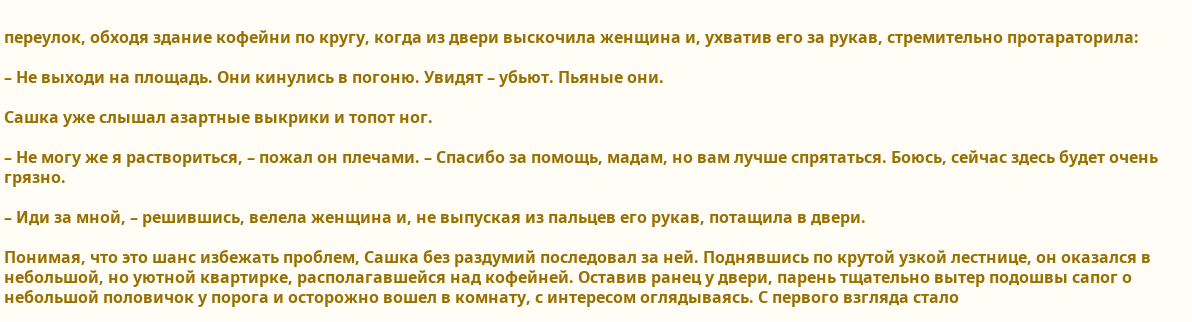переулок, обходя здание кофейни по кругу, когда из двери выскочила женщина и, ухватив его за рукав, стремительно протараторила:

– Не выходи на площадь. Они кинулись в погоню. Увидят – убьют. Пьяные они.

Сашка уже слышал азартные выкрики и топот ног.

– Не могу же я раствориться, – пожал он плечами. – Спасибо за помощь, мадам, но вам лучше спрятаться. Боюсь, сейчас здесь будет очень грязно.

– Иди за мной, – решившись, велела женщина и, не выпуская из пальцев его рукав, потащила в двери.

Понимая, что это шанс избежать проблем, Сашка без раздумий последовал за ней. Поднявшись по крутой узкой лестнице, он оказался в небольшой, но уютной квартирке, располагавшейся над кофейней. Оставив ранец у двери, парень тщательно вытер подошвы сапог о небольшой половичок у порога и осторожно вошел в комнату, с интересом оглядываясь. С первого взгляда стало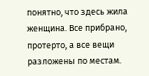понятно, что здесь жила женщина. Все прибрано, протерто, а все вещи разложены по местам.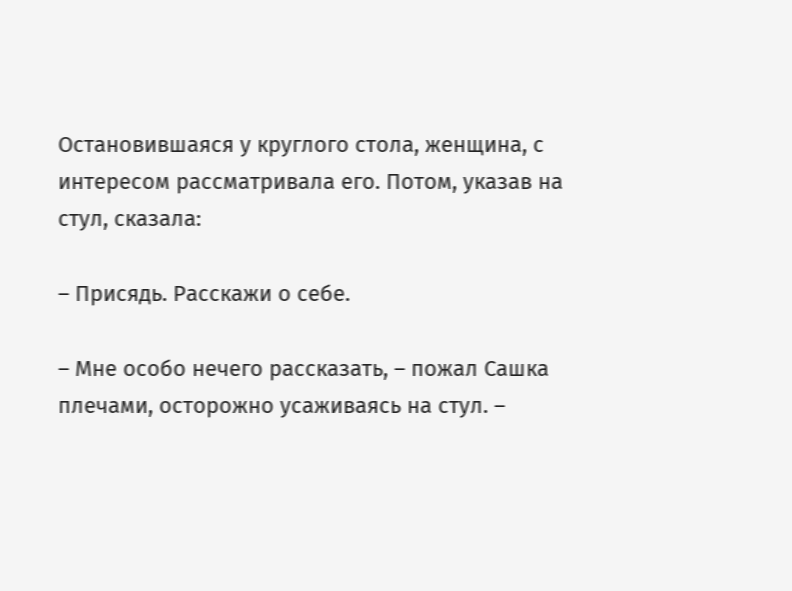Остановившаяся у круглого стола, женщина, с интересом рассматривала его. Потом, указав на стул, сказала:

– Присядь. Расскажи о себе.

– Мне особо нечего рассказать, – пожал Сашка плечами, осторожно усаживаясь на стул. –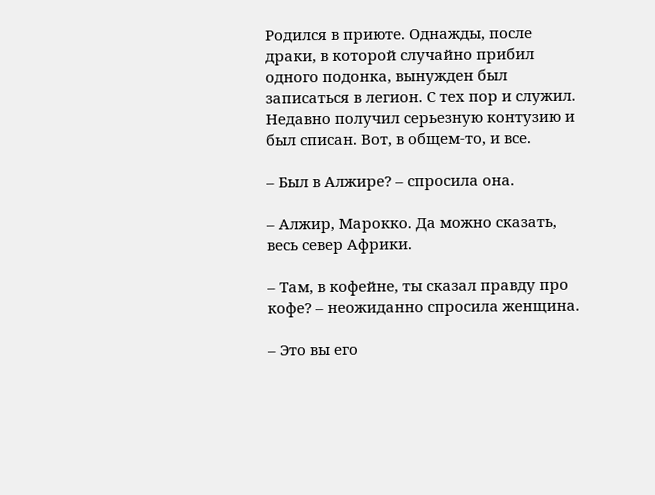Родился в приюте. Однажды, после драки, в которой случайно прибил одного подонка, вынужден был записаться в легион. С тех пор и служил. Недавно получил серьезную контузию и был списан. Вот, в общем-то, и все.

– Был в Алжире? – спросила она.

– Алжир, Марокко. Да можно сказать, весь север Африки.

– Там, в кофейне, ты сказал правду про кофе? – неожиданно спросила женщина.

– Это вы его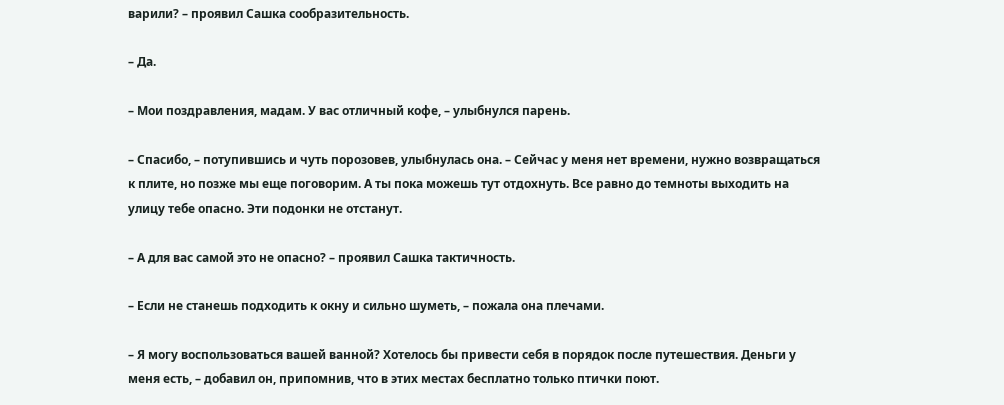варили? – проявил Сашка сообразительность.

– Да.

– Мои поздравления, мадам. У вас отличный кофе, – улыбнулся парень.

– Спасибо, – потупившись и чуть порозовев, улыбнулась она. – Сейчас у меня нет времени, нужно возвращаться к плите, но позже мы еще поговорим. А ты пока можешь тут отдохнуть. Все равно до темноты выходить на улицу тебе опасно. Эти подонки не отстанут.

– А для вас самой это не опасно? – проявил Сашка тактичность.

– Если не станешь подходить к окну и сильно шуметь, – пожала она плечами.

– Я могу воспользоваться вашей ванной? Хотелось бы привести себя в порядок после путешествия. Деньги у меня есть, – добавил он, припомнив, что в этих местах бесплатно только птички поют.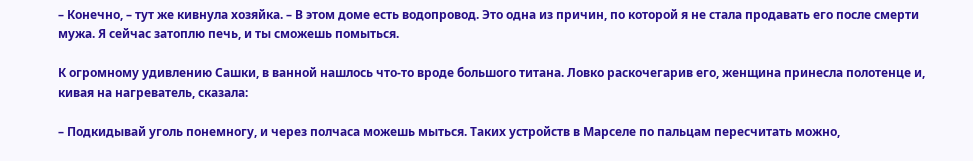– Конечно, – тут же кивнула хозяйка. – В этом доме есть водопровод. Это одна из причин, по которой я не стала продавать его после смерти мужа. Я сейчас затоплю печь, и ты сможешь помыться.

К огромному удивлению Сашки, в ванной нашлось что-то вроде большого титана. Ловко раскочегарив его, женщина принесла полотенце и, кивая на нагреватель, сказала:

– Подкидывай уголь понемногу, и через полчаса можешь мыться. Таких устройств в Марселе по пальцам пересчитать можно,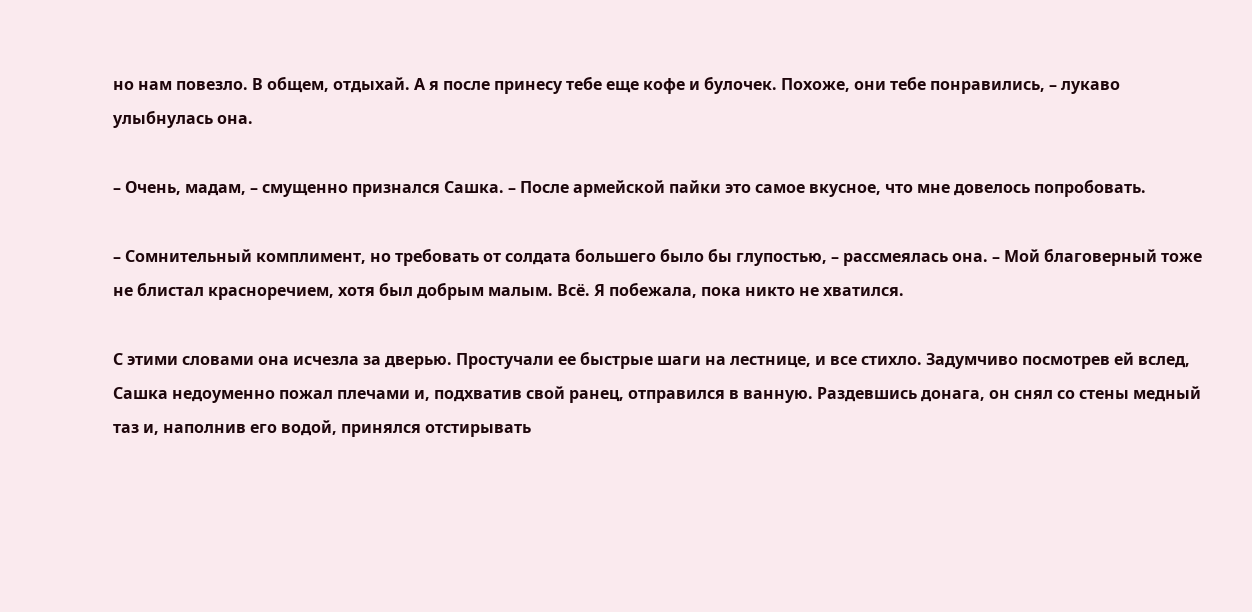но нам повезло. В общем, отдыхай. А я после принесу тебе еще кофе и булочек. Похоже, они тебе понравились, – лукаво улыбнулась она.

– Очень, мадам, – смущенно признался Сашка. – После армейской пайки это самое вкусное, что мне довелось попробовать.

– Сомнительный комплимент, но требовать от солдата большего было бы глупостью, – рассмеялась она. – Мой благоверный тоже не блистал красноречием, хотя был добрым малым. Всё. Я побежала, пока никто не хватился.

С этими словами она исчезла за дверью. Простучали ее быстрые шаги на лестнице, и все стихло. Задумчиво посмотрев ей вслед, Сашка недоуменно пожал плечами и, подхватив свой ранец, отправился в ванную. Раздевшись донага, он снял со стены медный таз и, наполнив его водой, принялся отстирывать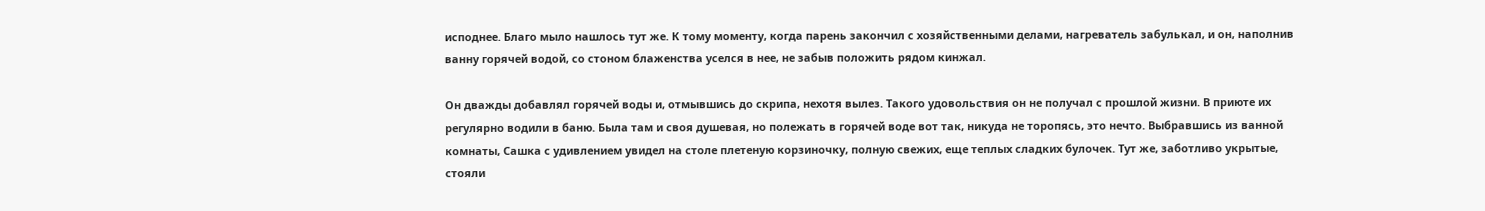исподнее. Благо мыло нашлось тут же. К тому моменту, когда парень закончил с хозяйственными делами, нагреватель забулькал, и он, наполнив ванну горячей водой, со стоном блаженства уселся в нее, не забыв положить рядом кинжал.

Он дважды добавлял горячей воды и, отмывшись до скрипа, нехотя вылез. Такого удовольствия он не получал с прошлой жизни. В приюте их регулярно водили в баню. Была там и своя душевая, но полежать в горячей воде вот так, никуда не торопясь, это нечто. Выбравшись из ванной комнаты, Сашка с удивлением увидел на столе плетеную корзиночку, полную свежих, еще теплых сладких булочек. Тут же, заботливо укрытые, стояли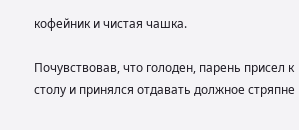кофейник и чистая чашка.

Почувствовав, что голоден, парень присел к столу и принялся отдавать должное стряпне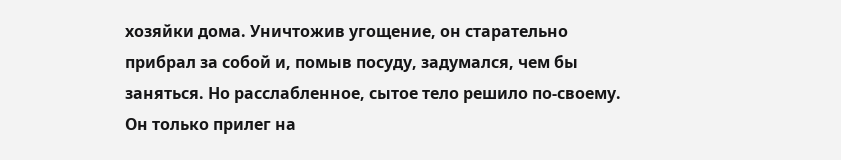хозяйки дома. Уничтожив угощение, он старательно прибрал за собой и, помыв посуду, задумался, чем бы заняться. Но расслабленное, сытое тело решило по-своему. Он только прилег на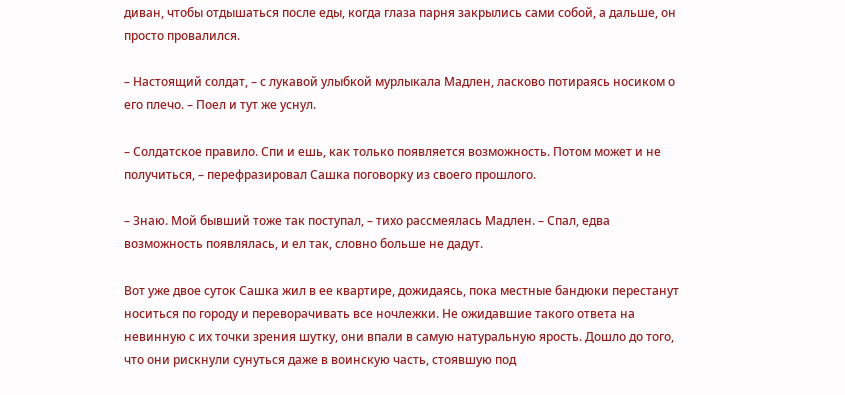диван, чтобы отдышаться после еды, когда глаза парня закрылись сами собой, а дальше, он просто провалился.

– Настоящий солдат, – с лукавой улыбкой мурлыкала Мадлен, ласково потираясь носиком о его плечо. – Поел и тут же уснул.

– Солдатское правило. Спи и ешь, как только появляется возможность. Потом может и не получиться, – перефразировал Сашка поговорку из своего прошлого.

– Знаю. Мой бывший тоже так поступал, – тихо рассмеялась Мадлен. – Спал, едва возможность появлялась, и ел так, словно больше не дадут.

Вот уже двое суток Сашка жил в ее квартире, дожидаясь, пока местные бандюки перестанут носиться по городу и переворачивать все ночлежки. Не ожидавшие такого ответа на невинную с их точки зрения шутку, они впали в самую натуральную ярость. Дошло до того, что они рискнули сунуться даже в воинскую часть, стоявшую под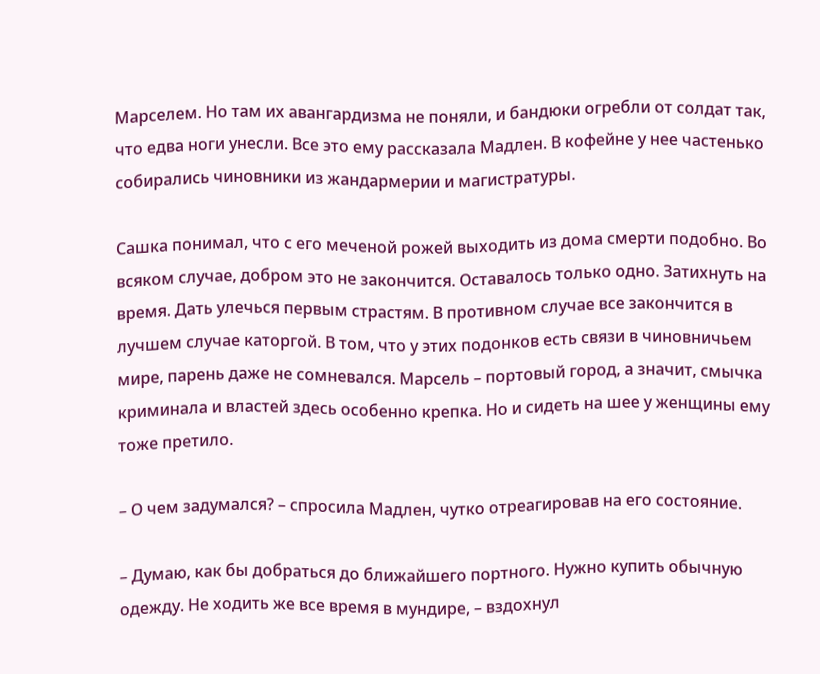Марселем. Но там их авангардизма не поняли, и бандюки огребли от солдат так, что едва ноги унесли. Все это ему рассказала Мадлен. В кофейне у нее частенько собирались чиновники из жандармерии и магистратуры.

Сашка понимал, что с его меченой рожей выходить из дома смерти подобно. Во всяком случае, добром это не закончится. Оставалось только одно. Затихнуть на время. Дать улечься первым страстям. В противном случае все закончится в лучшем случае каторгой. В том, что у этих подонков есть связи в чиновничьем мире, парень даже не сомневался. Марсель – портовый город, а значит, смычка криминала и властей здесь особенно крепка. Но и сидеть на шее у женщины ему тоже претило.

– О чем задумался? – спросила Мадлен, чутко отреагировав на его состояние.

– Думаю, как бы добраться до ближайшего портного. Нужно купить обычную одежду. Не ходить же все время в мундире, – вздохнул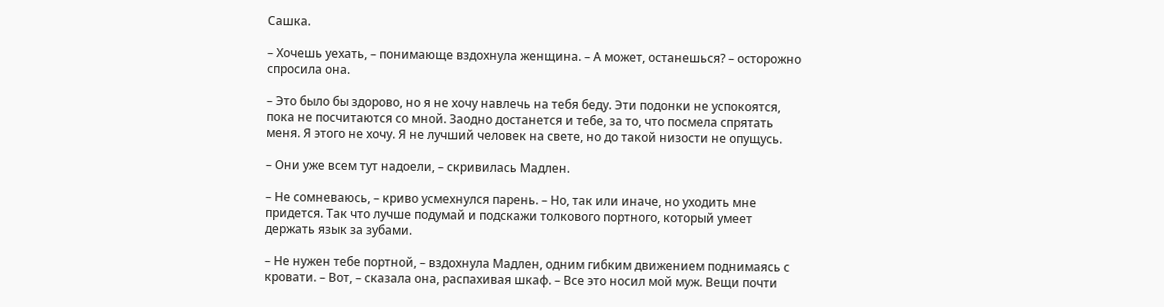Сашка.

– Хочешь уехать, – понимающе вздохнула женщина. – А может, останешься? – осторожно спросила она.

– Это было бы здорово, но я не хочу навлечь на тебя беду. Эти подонки не успокоятся, пока не посчитаются со мной. Заодно достанется и тебе, за то, что посмела спрятать меня. Я этого не хочу. Я не лучший человек на свете, но до такой низости не опущусь.

– Они уже всем тут надоели, – скривилась Мадлен.

– Не сомневаюсь, – криво усмехнулся парень. – Но, так или иначе, но уходить мне придется. Так что лучше подумай и подскажи толкового портного, который умеет держать язык за зубами.

– Не нужен тебе портной, – вздохнула Мадлен, одним гибким движением поднимаясь с кровати. – Вот, – сказала она, распахивая шкаф. – Все это носил мой муж. Вещи почти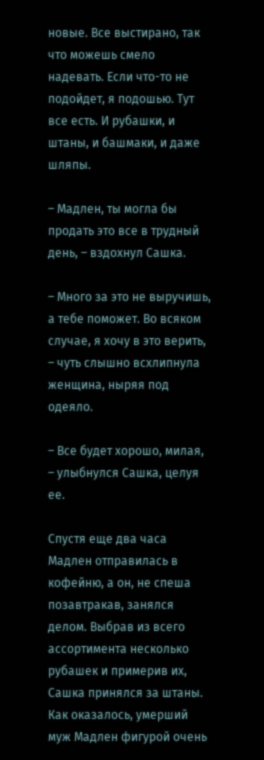новые. Все выстирано, так что можешь смело надевать. Если что-то не подойдет, я подошью. Тут все есть. И рубашки, и штаны, и башмаки, и даже шляпы.

– Мадлен, ты могла бы продать это все в трудный день, – вздохнул Сашка.

– Много за это не выручишь, а тебе поможет. Во всяком случае, я хочу в это верить, – чуть слышно всхлипнула женщина, ныряя под одеяло.

– Все будет хорошо, милая, – улыбнулся Сашка, целуя ее.

Спустя еще два часа Мадлен отправилась в кофейню, а он, не спеша позавтракав, занялся делом. Выбрав из всего ассортимента несколько рубашек и примерив их, Сашка принялся за штаны. Как оказалось, умерший муж Мадлен фигурой очень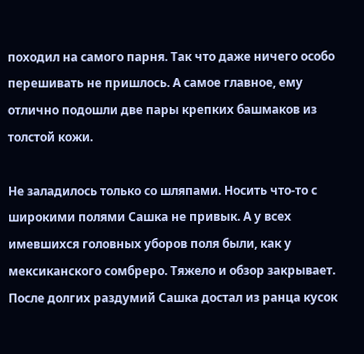походил на самого парня. Так что даже ничего особо перешивать не пришлось. А самое главное, ему отлично подошли две пары крепких башмаков из толстой кожи.

Не заладилось только со шляпами. Носить что-то с широкими полями Сашка не привык. А у всех имевшихся головных уборов поля были, как у мексиканского сомбреро. Тяжело и обзор закрывает. После долгих раздумий Сашка достал из ранца кусок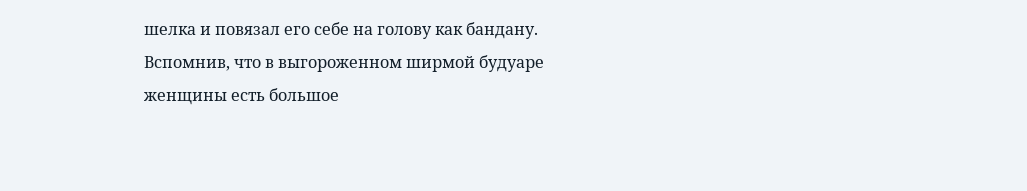шелка и повязал его себе на голову как бандану. Вспомнив, что в выгороженном ширмой будуаре женщины есть большое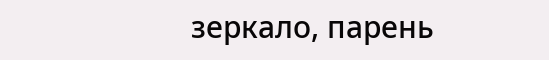зеркало, парень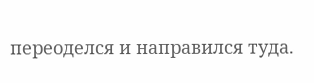переоделся и направился туда.